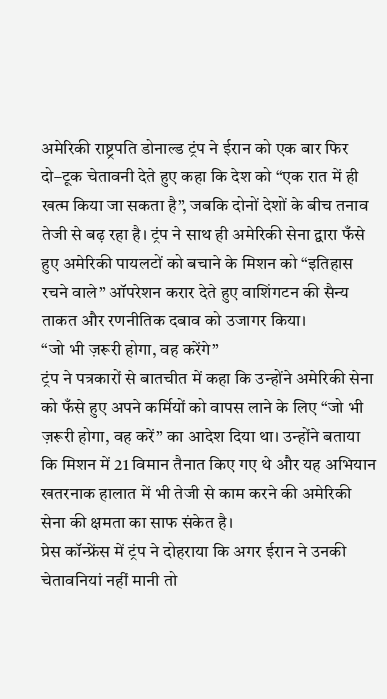अमेरिकी राष्ट्रपति डोनाल्ड ट्रंप ने ईरान को एक बार फिर दो–टूक चेतावनी देते हुए कहा कि देश को “एक रात में ही खत्म किया जा सकता है”, जबकि दोनों देशों के बीच तनाव तेजी से बढ़ रहा है। ट्रंप ने साथ ही अमेरिकी सेना द्वारा फँसे हुए अमेरिकी पायलटों को बचाने के मिशन को “इतिहास रचने वाले” ऑपरेशन करार देते हुए वाशिंगटन की सैन्य ताकत और रणनीतिक दबाव को उजागर किया।
“जो भी ज़रूरी होगा, वह करेंगे”
ट्रंप ने पत्रकारों से बातचीत में कहा कि उन्होंने अमेरिकी सेना को फँसे हुए अपने कर्मियों को वापस लाने के लिए “जो भी ज़रूरी होगा, वह करें” का आदेश दिया था। उन्होंने बताया कि मिशन में 21 विमान तैनात किए गए थे और यह अभियान खतरनाक हालात में भी तेजी से काम करने की अमेरिकी सेना की क्षमता का साफ संकेत है।
प्रेस कॉन्फ्रेंस में ट्रंप ने दोहराया कि अगर ईरान ने उनकी चेतावनियां नहीं मानी तो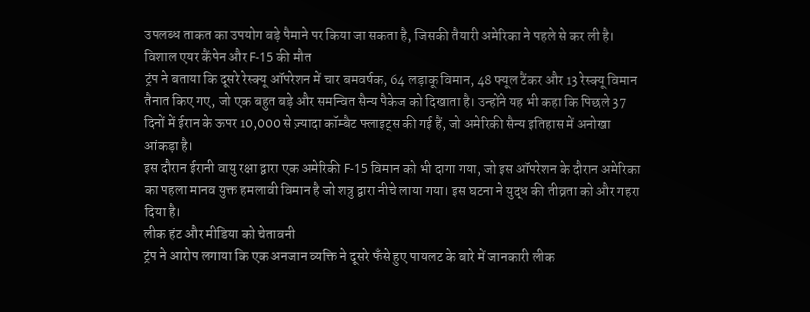उपलब्ध ताकत का उपयोग बड़े पैमाने पर किया जा सकता है, जिसकी तैयारी अमेरिका ने पहले से कर ली है।
विशाल एयर कैंपेन और F‑15 की मौत
ट्रंप ने बताया कि दूसरे रेस्क्यू ऑपरेशन में चार बमवर्षक, 64 लड़ाकू विमान, 48 फ्यूल टैंकर और 13 रेस्क्यू विमान तैनात किए गए, जो एक बहुत बड़े और समन्वित सैन्य पैकेज को दिखाता है। उन्होंने यह भी कहा कि पिछले 37 दिनों में ईरान के ऊपर 10,000 से ज़्यादा कॉम्बैट फ्लाइट्स की गई हैं, जो अमेरिकी सैन्य इतिहास में अनोखा आंकड़ा है।
इस दौरान ईरानी वायु रक्षा द्वारा एक अमेरिकी F‑15 विमान को भी दागा गया, जो इस ऑपरेशन के दौरान अमेरिका का पहला मानव युक्त हमलावी विमान है जो शत्रु द्वारा नीचे लाया गया। इस घटना ने युद्ध की तीव्रता को और गहरा दिया है।
लीक हंट और मीडिया को चेतावनी
ट्रंप ने आरोप लगाया कि एक अनजान व्यक्ति ने दूसरे फँसे हुए पायलट के बारे में जानकारी लीक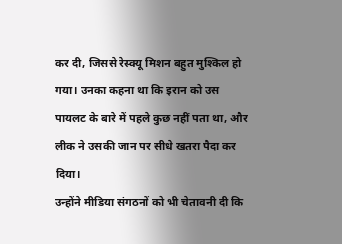कर दी, जिससे रेस्क्यू मिशन बहुत मुश्किल हो गया। उनका कहना था कि इरान को उस पायलट के बारे में पहले कुछ नहीं पता था, और लीक ने उसकी जान पर सीधे खतरा पैदा कर दिया।
उन्होंने मीडिया संगठनों को भी चेतावनी दी कि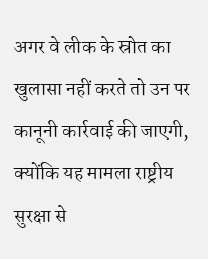अगर वे लीक के स्रोत का खुलासा नहीं करते तो उन पर कानूनी कार्रवाई की जाएगी, क्योंकि यह मामला राष्ट्रीय सुरक्षा से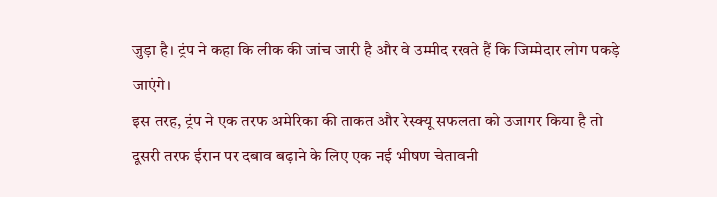जुड़ा है। ट्रंप ने कहा कि लीक की जांच जारी है और वे उम्मीद रखते हैं कि जिम्मेदार लोग पकड़े जाएंगे।
इस तरह, ट्रंप ने एक तरफ अमेरिका की ताकत और रेस्क्यू सफलता को उजागर किया है तो दूसरी तरफ ईरान पर दबाव बढ़ाने के लिए एक नई भीषण चेतावनी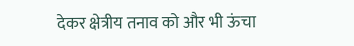देकर क्षेत्रीय तनाव को और भी ऊंचा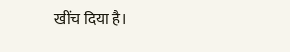खींच दिया है।